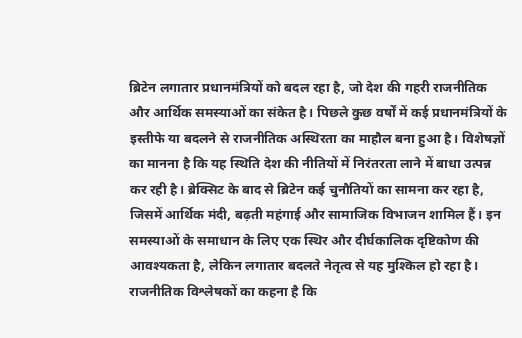ब्रिटेन लगातार प्रधानमंत्रियों को बदल रहा है, जो देश की गहरी राजनीतिक और आर्थिक समस्याओं का संकेत है। पिछले कुछ वर्षों में कई प्रधानमंत्रियों के इस्तीफे या बदलने से राजनीतिक अस्थिरता का माहौल बना हुआ है। विशेषज्ञों का मानना है कि यह स्थिति देश की नीतियों में निरंतरता लाने में बाधा उत्पन्न कर रही है। ब्रेक्सिट के बाद से ब्रिटेन कई चुनौतियों का सामना कर रहा है, जिसमें आर्थिक मंदी, बढ़ती महंगाई और सामाजिक विभाजन शामिल हैं। इन समस्याओं के समाधान के लिए एक स्थिर और दीर्घकालिक दृष्टिकोण की आवश्यकता है, लेकिन लगातार बदलते नेतृत्व से यह मुश्किल हो रहा है। राजनीतिक विश्लेषकों का कहना है कि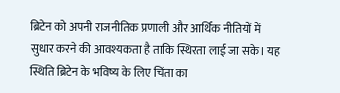ब्रिटेन को अपनी राजनीतिक प्रणाली और आर्थिक नीतियों में सुधार करने की आवश्यकता है ताकि स्थिरता लाई जा सके। यह स्थिति ब्रिटेन के भविष्य के लिए चिंता का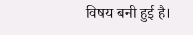विषय बनी हुई है।